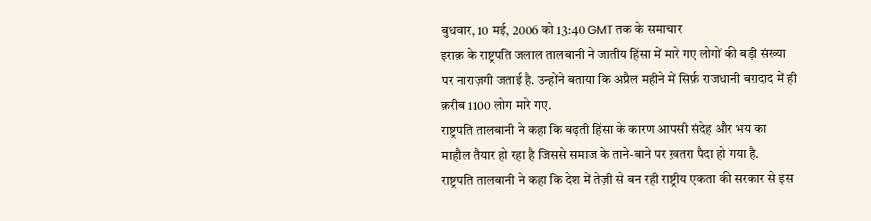बुधवार, 10 मई, 2006 को 13:40 GMT तक के समाचार
इराक़ के राष्ट्रपति जलाल तालबानी ने जातीय हिंसा में मारे गए लोगों की बड़ी संख्या पर नाराज़गी जताई है. उन्होंने बताया कि अप्रैल महीने में सिर्फ़ राजधानी बग़दाद में ही क़रीब 1100 लोग मारे गए.
राष्ट्रपति तालबानी ने कहा कि बढ़ती हिंसा के कारण आपसी संदेह और भय का माहौल तैयार हो रहा है जिससे समाज के ताने-बाने पर ख़तरा पैदा हो गया है.
राष्ट्रपति तालबानी ने कहा कि देश में तेज़ी से बन रही राष्ट्रीय एकता की सरकार से इस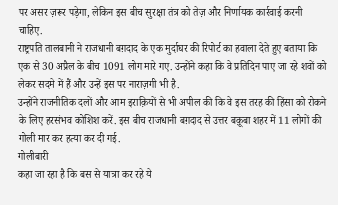पर असर ज़रूर पड़ेगा, लेकिन इस बीच सुरक्षा तंत्र को तेज़ और निर्णायक कार्रवाई करनी चाहिए.
राष्ट्रपति तालबानी ने राजधानी बग़दाद के एक मुर्दाघर की रिपोर्ट का हवाला देते हुए बताया कि एक से 30 अप्रैल के बीच 1091 लोग मारे गए. उन्होंने कहा कि वे प्रतिदिन पाए जा रहे शवों को लेकर सदमे में हैं और उन्हें इस पर नाराज़गी भी है.
उन्होंने राजनीतिक दलों और आम इराक़ियों से भी अपील की कि वे इस तरह की हिंसा को रोकने के लिए हरसंभव कोशिश करें. इस बीच राजधानी बग़दाद से उत्तर बक़ूबा शहर में 11 लोगों की गोली मार कर हत्या कर दी गई.
गोलीबारी
कहा जा रहा है कि बस से यात्रा कर रहे ये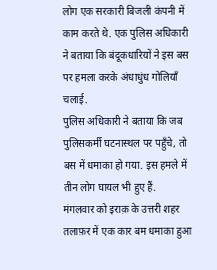लोग एक सरकारी बिजली कंपनी में काम करते थे. एक पुलिस अधिकारी ने बताया कि बंदूकधारियों ने इस बस पर हमला करके अंधाधुंध गोलियाँ चलाई.
पुलिस अधिकारी ने बताया कि जब पुलिसकर्मी घटनास्थल पर पहुँचे, तो बस में धमाका हो गया. इस हमले में तीन लोग घायल भी हुए हैं.
मंगलवार को इराक़ के उत्तरी शहर तलाफ़र में एक कार बम धमाका हुआ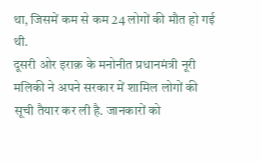था, जिसमें कम से कम 24 लोगों की मौत हो गई थी.
दूसरी ओर इराक़ के मनोनीत प्रधानमंत्री नूरी मलिकी ने अपने सरकार में शामिल लोगों की सूची तैयार कर ली है. जानकारों को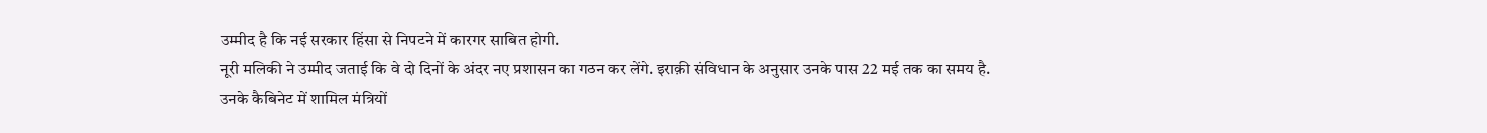उम्मीद है कि नई सरकार हिंसा से निपटने में कारगर साबित होगी.
नूरी मलिकी ने उम्मीद जताई कि वे दो दिनों के अंदर नए प्रशासन का गठन कर लेंगे. इराक़ी संविधान के अनुसार उनके पास 22 मई तक का समय है.
उनके कैबिनेट में शामिल मंत्रियों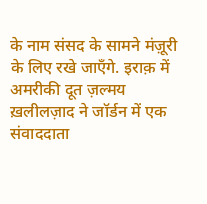के नाम संसद के सामने मंज़ूरी के लिए रखे जाएँगे. इराक़ में अमरीकी दूत ज़ल्मय ख़लीलज़ाद ने जॉर्डन में एक संवाददाता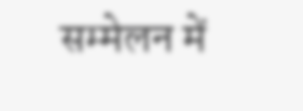सम्मेलन में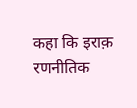कहा कि इराक़ रणनीतिक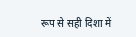रूप से सही दिशा में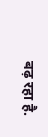बढ़ रहा है.